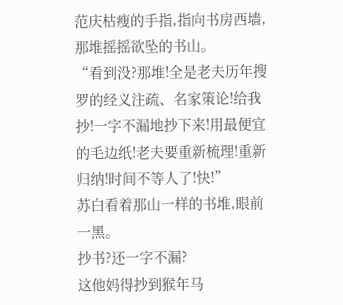范庆枯瘦的手指,指向书房西墙,那堆摇摇欲坠的书山。
“看到没?那堆!全是老夫历年搜罗的经义注疏、名家策论!给我抄!一字不漏地抄下来!用最便宜的毛边纸!老夫要重新梳理!重新归纳!时间不等人了!快!”
苏白看着那山一样的书堆,眼前一黑。
抄书?还一字不漏?
这他妈得抄到猴年马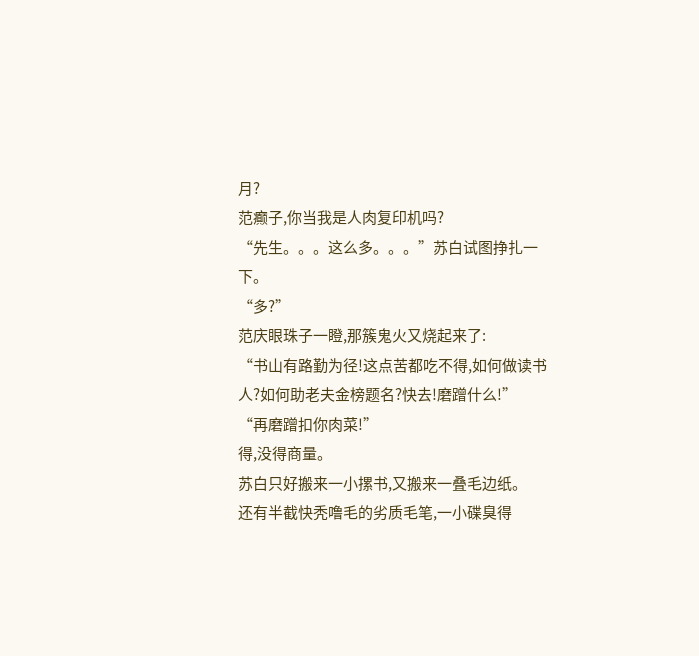月?
范癫子,你当我是人肉复印机吗?
“先生。。。这么多。。。”苏白试图挣扎一下。
“多?”
范庆眼珠子一瞪,那簇鬼火又烧起来了:
“书山有路勤为径!这点苦都吃不得,如何做读书人?如何助老夫金榜题名?快去!磨蹭什么!”
“再磨蹭扣你肉菜!”
得,没得商量。
苏白只好搬来一小摞书,又搬来一叠毛边纸。
还有半截快秃噜毛的劣质毛笔,一小碟臭得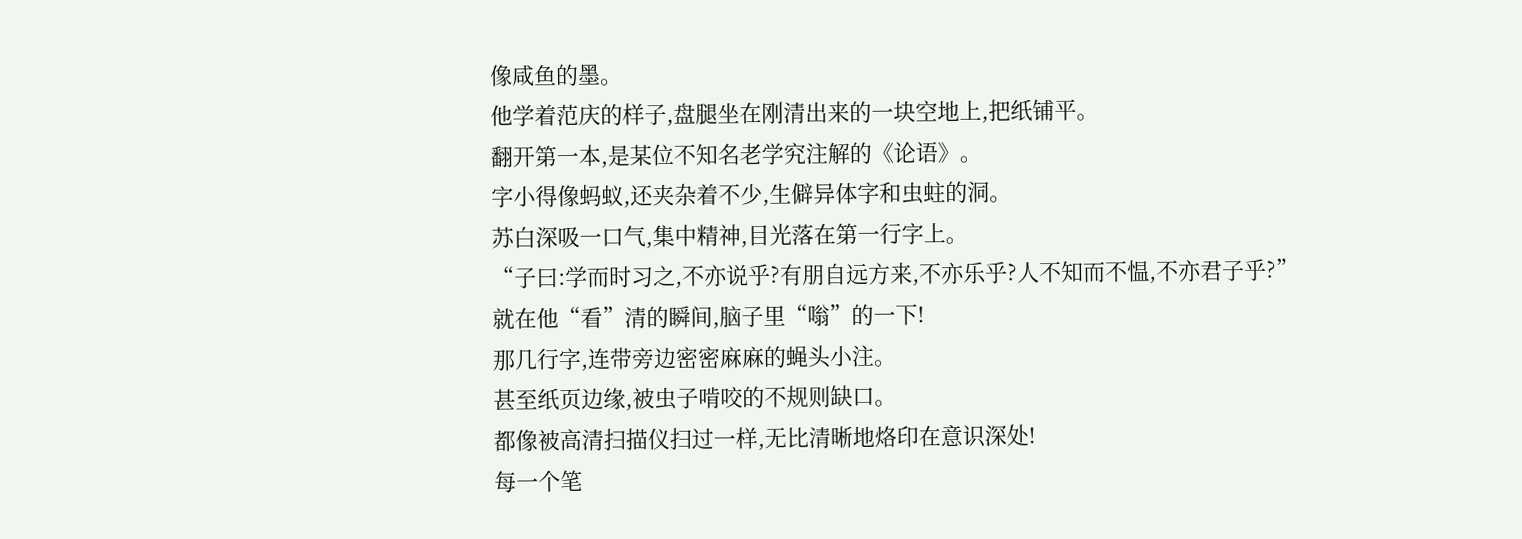像咸鱼的墨。
他学着范庆的样子,盘腿坐在刚清出来的一块空地上,把纸铺平。
翻开第一本,是某位不知名老学究注解的《论语》。
字小得像蚂蚁,还夹杂着不少,生僻异体字和虫蛀的洞。
苏白深吸一口气,集中精神,目光落在第一行字上。
“子曰:学而时习之,不亦说乎?有朋自远方来,不亦乐乎?人不知而不愠,不亦君子乎?”
就在他“看”清的瞬间,脑子里“嗡”的一下!
那几行字,连带旁边密密麻麻的蝇头小注。
甚至纸页边缘,被虫子啃咬的不规则缺口。
都像被高清扫描仪扫过一样,无比清晰地烙印在意识深处!
每一个笔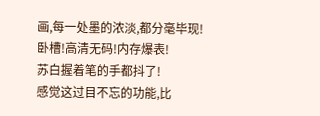画,每一处墨的浓淡,都分毫毕现!
卧槽!高清无码!内存爆表!
苏白握着笔的手都抖了!
感觉这过目不忘的功能,比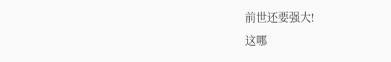前世还要强大!
这哪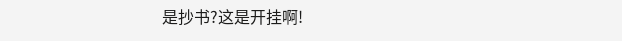是抄书?这是开挂啊!